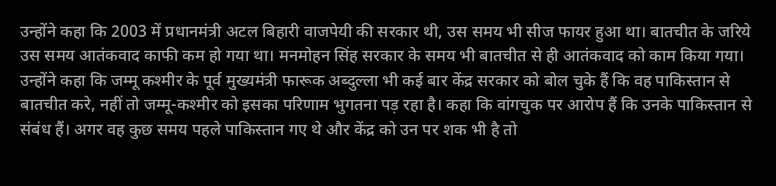उन्होंने कहा कि 2003 में प्रधानमंत्री अटल बिहारी वाजपेयी की सरकार थी, उस समय भी सीज फायर हुआ था। बातचीत के जरिये उस समय आतंकवाद काफी कम हो गया था। मनमोहन सिंह सरकार के समय भी बातचीत से ही आतंकवाद को काम किया गया। उन्होंने कहा कि जम्मू कश्मीर के पूर्व मुख्यमंत्री फारूक अब्दुल्ला भी कई बार केंद्र सरकार को बोल चुके हैं कि वह पाकिस्तान से बातचीत करे, नहीं तो जम्मू-कश्मीर को इसका परिणाम भुगतना पड़ रहा है। कहा कि वांगचुक पर आरोप हैं कि उनके पाकिस्तान से संबंध हैं। अगर वह कुछ समय पहले पाकिस्तान गए थे और केंद्र को उन पर शक भी है तो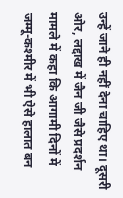उन्हें जाने ही नहीं देना चाहिए था। दूसरी ओर, लद्दाख में जैन जी जैसे प्रदर्शन मामले में कहा कि आगामी दिनों में जम्मू-कश्मीर में भी ऐसे हालात बन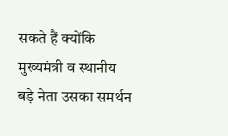सकते हैं क्योंकि मुख्यमंत्री व स्थानीय बड़े नेता उसका समर्थन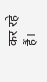कर रहे हैं।